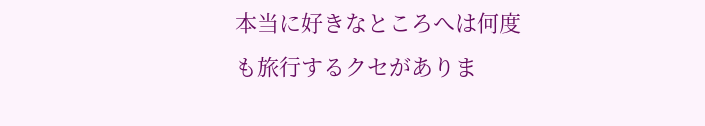本当に好きなところへは何度も旅行するクセがありま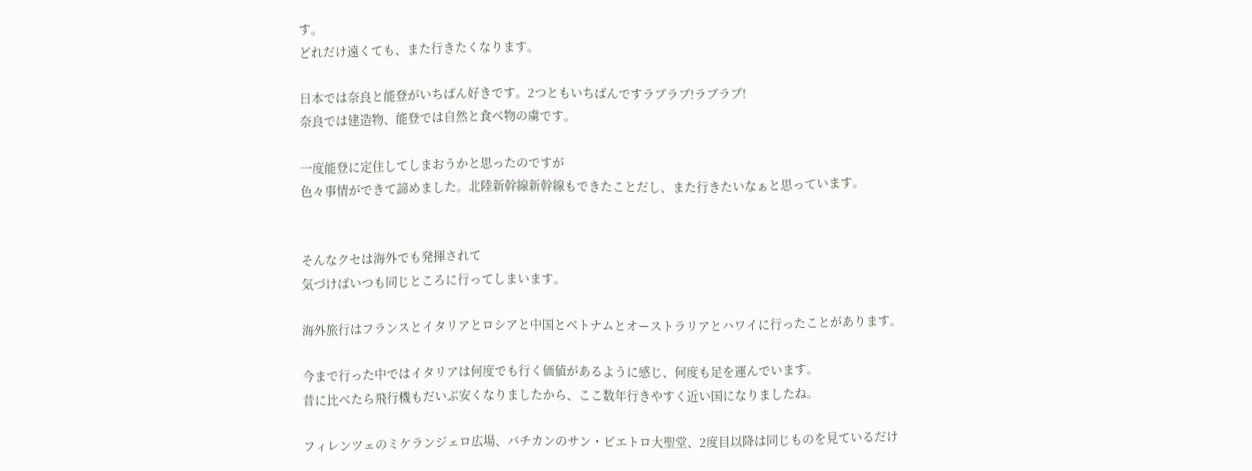す。
どれだけ遠くても、また行きたくなります。

日本では奈良と能登がいちばん好きです。2つともいちばんですラブラブ!ラブラブ!
奈良では建造物、能登では自然と食べ物の虜です。

一度能登に定住してしまおうかと思ったのですが
色々事情ができて諦めました。北陸新幹線新幹線もできたことだし、また行きたいなぁと思っています。


そんなクセは海外でも発揮されて
気づけばいつも同じところに行ってしまいます。

海外旅行はフランスとイタリアとロシアと中国とベトナムとオーストラリアとハワイに行ったことがあります。

今まで行った中ではイタリアは何度でも行く価値があるように感じ、何度も足を運んでいます。
昔に比べたら飛行機もだいぶ安くなりましたから、ここ数年行きやすく近い国になりましたね。

フィレンツェのミケランジェロ広場、バチカンのサン・ピエトロ大聖堂、2度目以降は同じものを見ているだけ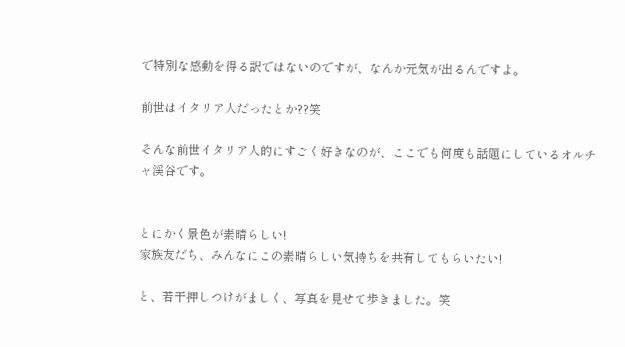で特別な感動を得る訳ではないのですが、なんか元気が出るんですよ。

前世はイタリア人だったとか??笑

そんな前世イタリア人的にすごく好きなのが、ここでも何度も話題にしているオルチャ渓谷です。


とにかく景色が素晴らしい!
家族友だち、みんなにこの素晴らしい気持ちを共有してもらいたい!

と、若干押しつけがましく、写真を見せて歩きました。笑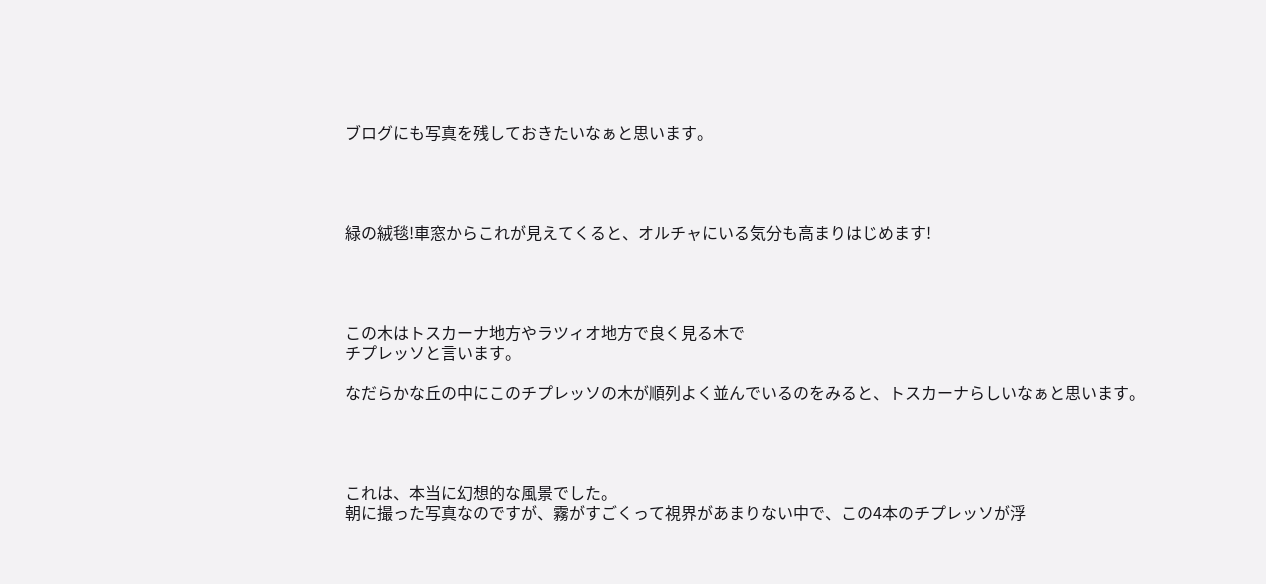ブログにも写真を残しておきたいなぁと思います。




緑の絨毯!車窓からこれが見えてくると、オルチャにいる気分も高まりはじめます!




この木はトスカーナ地方やラツィオ地方で良く見る木で
チプレッソと言います。

なだらかな丘の中にこのチプレッソの木が順列よく並んでいるのをみると、トスカーナらしいなぁと思います。




これは、本当に幻想的な風景でした。
朝に撮った写真なのですが、霧がすごくって視界があまりない中で、この4本のチプレッソが浮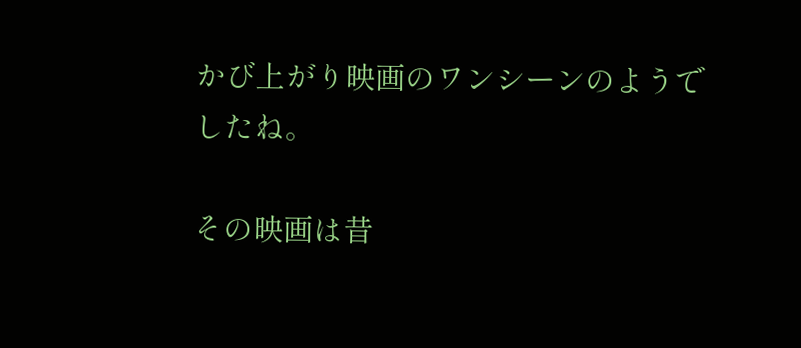かび上がり映画のワンシーンのようでしたね。

その映画は昔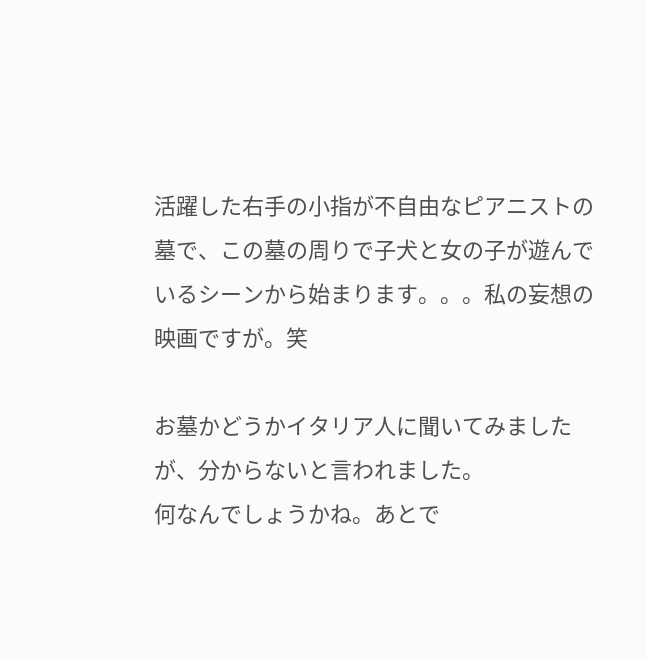活躍した右手の小指が不自由なピアニストの墓で、この墓の周りで子犬と女の子が遊んでいるシーンから始まります。。。私の妄想の映画ですが。笑

お墓かどうかイタリア人に聞いてみましたが、分からないと言われました。
何なんでしょうかね。あとで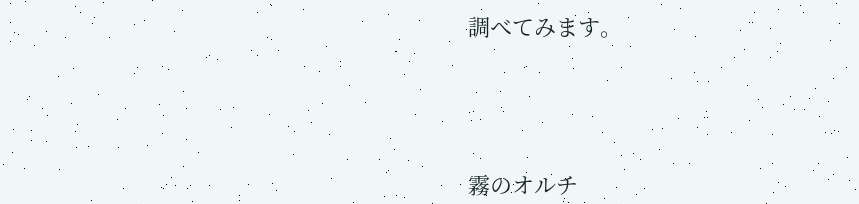調べてみます。





霧のオルチ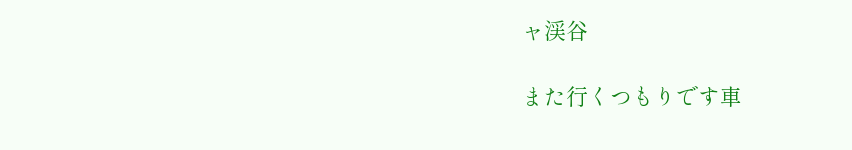ャ渓谷

また行くつもりです車